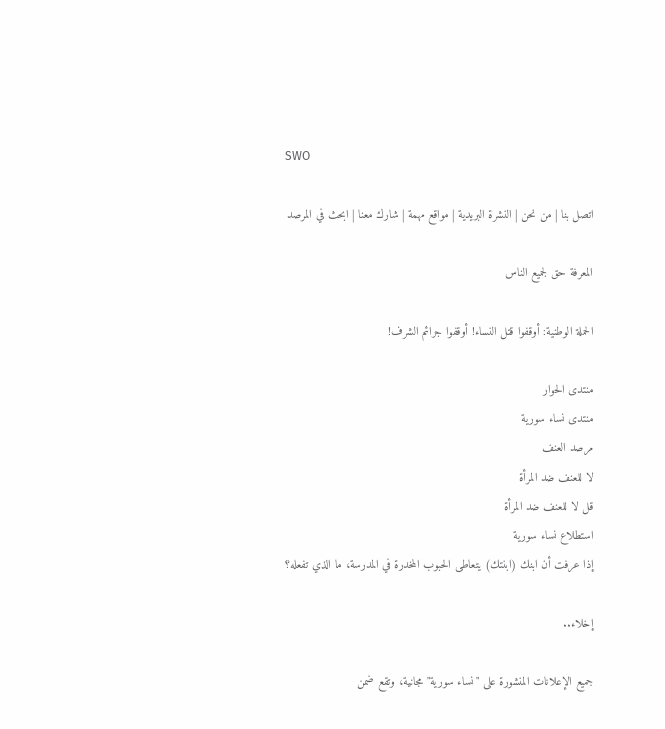SWO

اتصل بنا | من نحن | النشرة البريدية | مواقع مهمة | شارك معنا | ابحث في المرصد

المعرفة حق لجميع الناس

الحملة الوطنية: أوقفوا قتل النساء! أوقفوا جرائم الشرف!

منتدى الحوار
منتدى نساء سورية
مرصد العنف
لا للعنف ضد المرأة
قل لا للعنف ضد المرأة
استطلاع نساء سورية
إذا عرفت أن ابنك (ابنتك) يتعاطى الحبوب المخدرة في المدرسة، ما الذي تفعله؟

إخلاء..

جميع الإعلانات المنشورة على "نساء سورية" مجانية، وتقع ضمن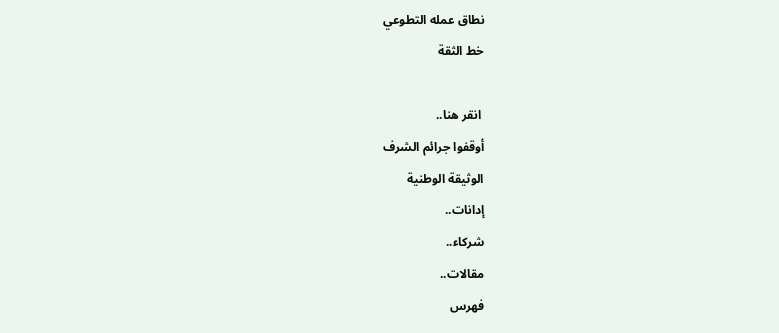نطاق عمله التطوعي
خط الثقة

 انقر هنا..
أوقفوا جرائم الشرف
الوثيقة الوطنية
إدانات..
شركاء..
مقالات..
فهرس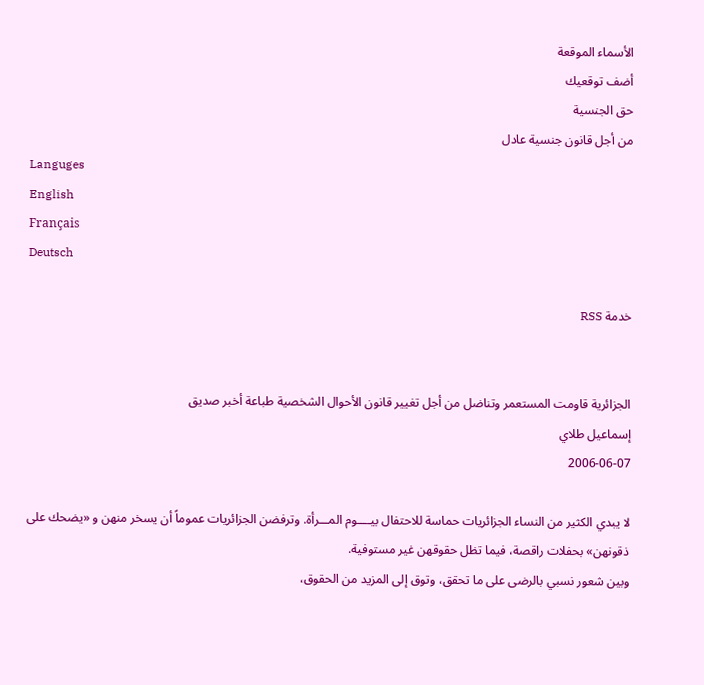الأسماء الموقعة
أضف توقعيك
حق الجنسية
من أجل قانون جنسية عادل
Languges
English
Français
Deutsch

خدمة RSS


الجزائرية قاومت المستعمر وتناضل من أجل تغيير قانون الأحوال الشخصية طباعة أخبر صديق
إسماعيل طلاي
2006-06-07

لا يبدي الكثير من النساء الجزائريات حماسة للاحتفال بيــــوم المـــرأة. وترفضن الجزائريات عموماً أن يسخر منهن و «يضحك على ذقونهن» بحفلات راقصة، فيما تظل حقوقهن غير مستوفية.
وبين شعور نسبي بالرضى على ما تحقق، وتوق إلى المزيد من الحقوق،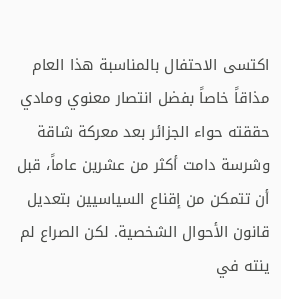اكتسى الاحتفال بالمناسبة هذا العام مذاقاً خاصاً بفضل انتصار معنوي ومادي حققته حواء الجزائر بعد معركة شاقة وشرسة دامت أكثر من عشرين عاماً، قبل أن تتمكن من إقناع السياسيين بتعديل قانون الأحوال الشخصية. لكن الصراع لم ينته في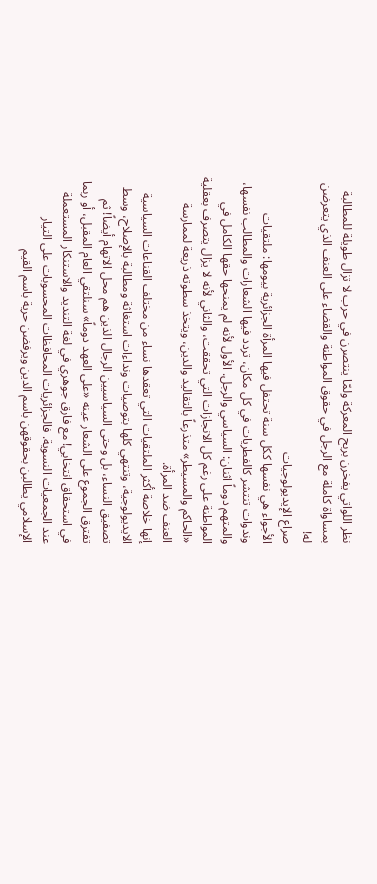نظر اللواتي يفخرن بربح المعركة ولمّا ينتصرن في حرب لا تزال طويلة للمطالبة بمساواة كاملة مع الرجل في حقوق المواطنة والقضاء على العنف الذي يتعرضن له!
صراع الإيديولوجيات
الأجواء هي نفسها ككل سنة تحتفل فيها المرأة الجزائرية بيومها: ملتقيات وندوات تنتشر كالفطريات في كل مكان، تردد فيها الشعارات والمطالب نفسها، والمتهم دوماً اثنان: السياسي والرجل. الأول لأنه لم يمنحها حقها الكامل في المواطنة على رغم كل الانجازات التي تحققت، والثاني لأنه لا يزال يتصرف بعقلية «الحاكم والمسيطر» متذرعاً بالتقاليد والدين، ويتخذ سطوته ذريعة لممارسة العنف ضد المرأة.
إنها خلاصة أكثر الملتقيات التي تعقدها نساء من مختلف القناعات السياسية الايديولوجية، وتنتهي كلها بتوصيات ونداءات استغاثة ومطالبة بالإصلاح، وسط تصفيق النساء، بل وحتى السياسيين الرجال الذين هم محل الاتهام أيضاً! ثم تفترق الجموع على الشعار عينه «على العهد دوماً» سنلتقي العام المقبل، أو ربما في استحقاق انتخابي! مع فارق جوهري في لغة التنديد والاستنكار المستعملة عند الجمعيات النسوية. فالجزائريات المحافظات المحسوبات على التيار الإسلامي يطالبن بحقوقهن باسم الدين ويرفضن حرية باسم القيم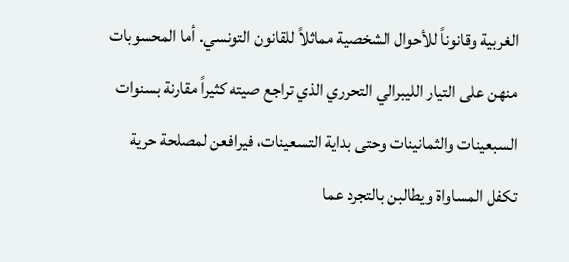الغربية وقانوناً للأحوال الشخصية مماثلاً للقانون التونسي. أما المحسوبات منهن على التيار الليبرالي التحرري الذي تراجع صيته كثيراً مقارنة بسنوات السبعينات والثمانينات وحتى بداية التسعينات، فيرافعن لمصلحة حرية تكفل المساواة ويطالبن بالتجرد عما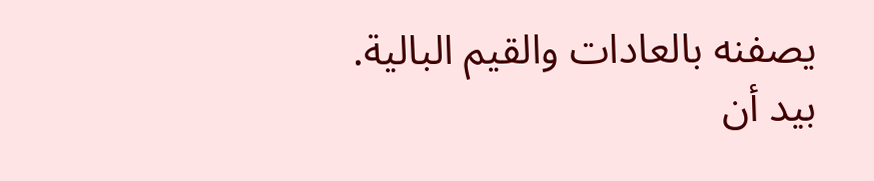يصفنه بالعادات والقيم البالية.
بيد أن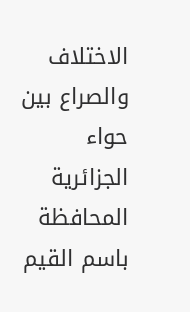الاختلاف والصراع بين حواء الجزائرية المحافظة باسم القيم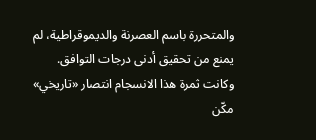والمتحررة باسم العصرنة والديموقراطية، لم يمنع من تحقيق أدنى درجات التوافق. وكانت ثمرة هذا الانسجام انتصار «تاريخي» مكّن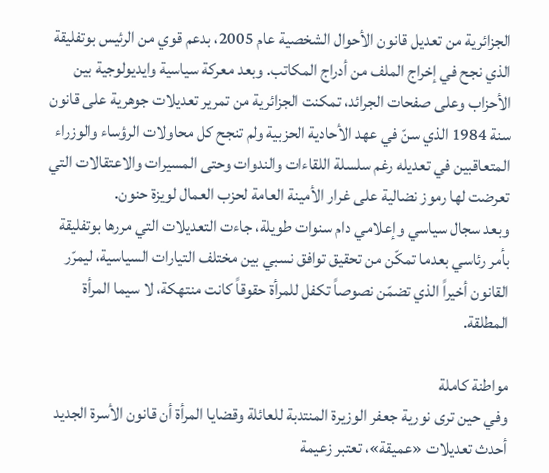الجزائرية من تعديل قانون الأحوال الشخصية عام 2005، بدعم قوي من الرئيس بوتفليقة الذي نجح في إخراج الملف من أدراج المكاتب. وبعد معركة سياسية وايديولوجية بين الأحزاب وعلى صفحات الجرائد، تمكنت الجزائرية من تمرير تعديلات جوهرية على قانون سنة 1984 الذي سنّ في عهد الأحادية الحزبية ولم تنجح كل محاولات الرؤساء والوزراء المتعاقبين في تعديله رغم سلسلة اللقاءات والندوات وحتى المسيرات والاعتقالات التي تعرضت لها رموز نضالية على غرار الأمينة العامة لحزب العمال لويزة حنون.
وبعد سجال سياسي وإعلامي دام سنوات طويلة، جاءت التعديلات التي مررها بوتفليقة بأمر رئاسي بعدما تمكّن من تحقيق توافق نسبي بين مختلف التيارات السياسية، ليمرّر القانون أخيراً الذي تضمّن نصوصاً تكفل للمرأة حقوقاً كانت منتهكة، لا سيما المرأة المطلقة.

مواطنة كاملة
وفي حين ترى نورية جعفر الوزيرة المنتدبة للعائلة وقضايا المرأة أن قانون الأسرة الجديد أحدث تعديلات «عميقة»، تعتبر زعيمة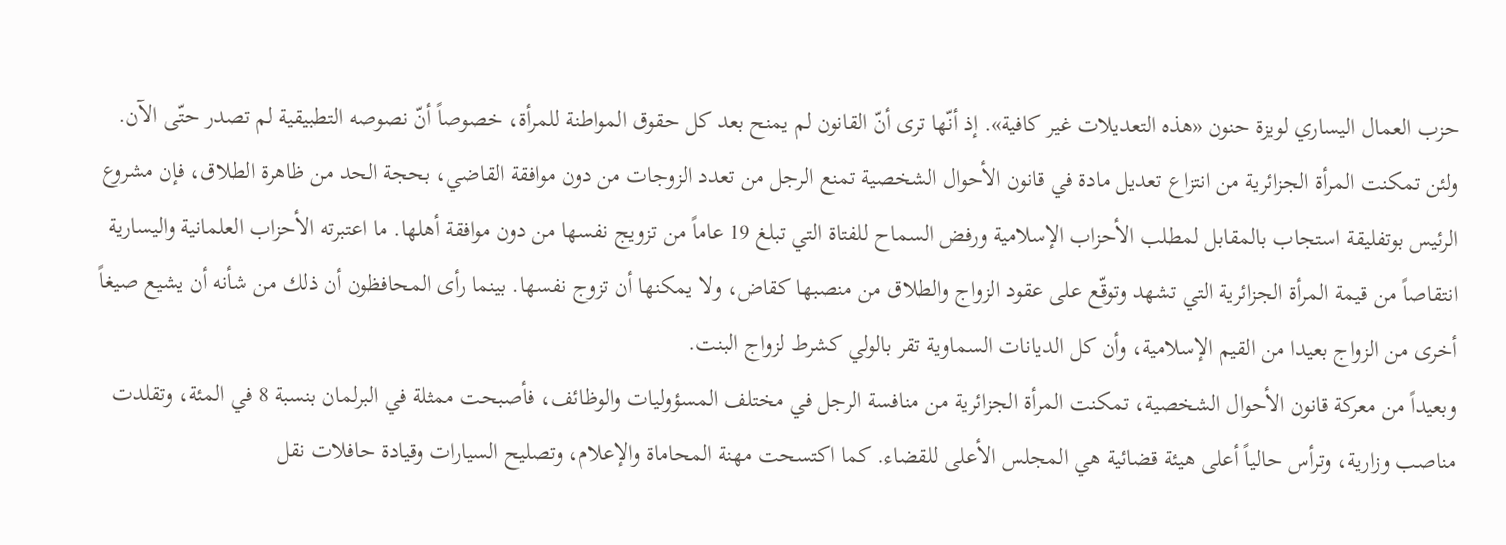حزب العمال اليساري لويزة حنون «هذه التعديلات غير كافية». إذ أنّها ترى أنّ القانون لم يمنح بعد كل حقوق المواطنة للمرأة، خصوصاً أنّ نصوصه التطبيقية لم تصدر حتّى الآن.
ولئن تمكنت المرأة الجزائرية من انتزاع تعديل مادة في قانون الأحوال الشخصية تمنع الرجل من تعدد الزوجات من دون موافقة القاضي، بحجة الحد من ظاهرة الطلاق، فإن مشروع الرئيس بوتفليقة استجاب بالمقابل لمطلب الأحزاب الإسلامية ورفض السماح للفتاة التي تبلغ 19 عاماً من تزويج نفسها من دون موافقة أهلها. ما اعتبرته الأحزاب العلمانية واليسارية انتقاصاً من قيمة المرأة الجزائرية التي تشهد وتوقّع على عقود الزواج والطلاق من منصبها كقاض، ولا يمكنها أن تزوج نفسها. بينما رأى المحافظون أن ذلك من شأنه أن يشيع صيغاً أخرى من الزواج بعيدا من القيم الإسلامية، وأن كل الديانات السماوية تقر بالولي كشرط لزواج البنت.
وبعيداً من معركة قانون الأحوال الشخصية، تمكنت المرأة الجزائرية من منافسة الرجل في مختلف المسؤوليات والوظائف، فأصبحت ممثلة في البرلمان بنسبة 8 في المئة، وتقلدت مناصب وزارية، وترأس حالياً أعلى هيئة قضائية هي المجلس الأعلى للقضاء. كما اكتسحت مهنة المحاماة والإعلام، وتصليح السيارات وقيادة حافلات نقل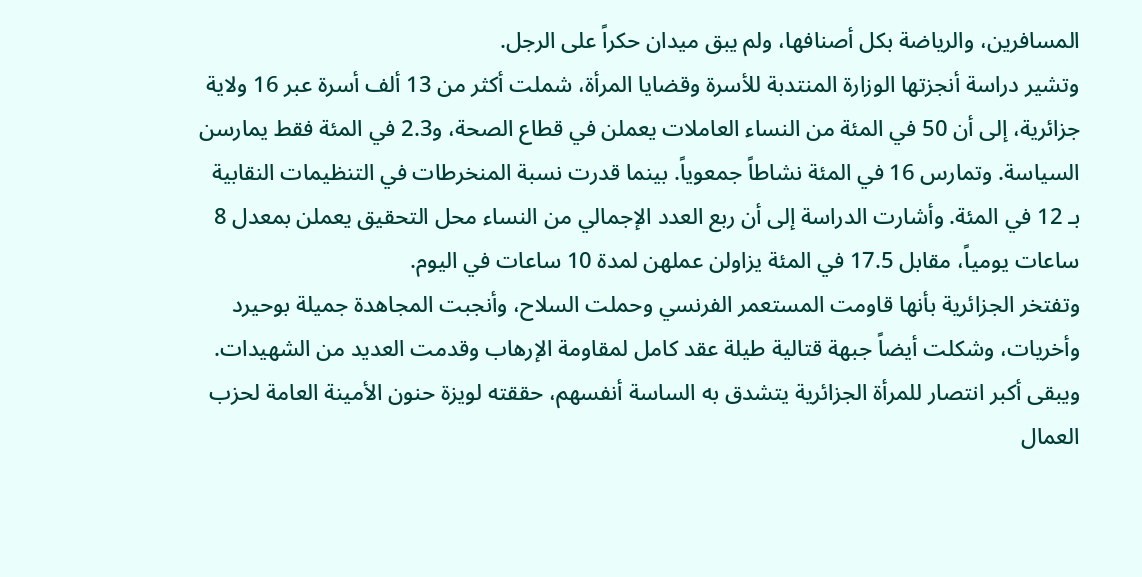المسافرين، والرياضة بكل أصنافها، ولم يبق ميدان حكراً على الرجل.
وتشير دراسة أنجزتها الوزارة المنتدبة للأسرة وقضايا المرأة، شملت أكثر من 13 ألف أسرة عبر 16 ولاية جزائرية، إلى أن 50 في المئة من النساء العاملات يعملن في قطاع الصحة، و2.3 في المئة فقط يمارسن السياسة. وتمارس 16 في المئة نشاطاً جمعوياً. بينما قدرت نسبة المنخرطات في التنظيمات النقابية بـ 12 في المئة. وأشارت الدراسة إلى أن ربع العدد الإجمالي من النساء محل التحقيق يعملن بمعدل 8 ساعات يومياً، مقابل 17.5 في المئة يزاولن عملهن لمدة 10 ساعات في اليوم.
وتفتخر الجزائرية بأنها قاومت المستعمر الفرنسي وحملت السلاح، وأنجبت المجاهدة جميلة بوحيرد وأخريات، وشكلت أيضاً جبهة قتالية طيلة عقد كامل لمقاومة الإرهاب وقدمت العديد من الشهيدات.
ويبقى أكبر انتصار للمرأة الجزائرية يتشدق به الساسة أنفسهم، حققته لويزة حنون الأمينة العامة لحزب العمال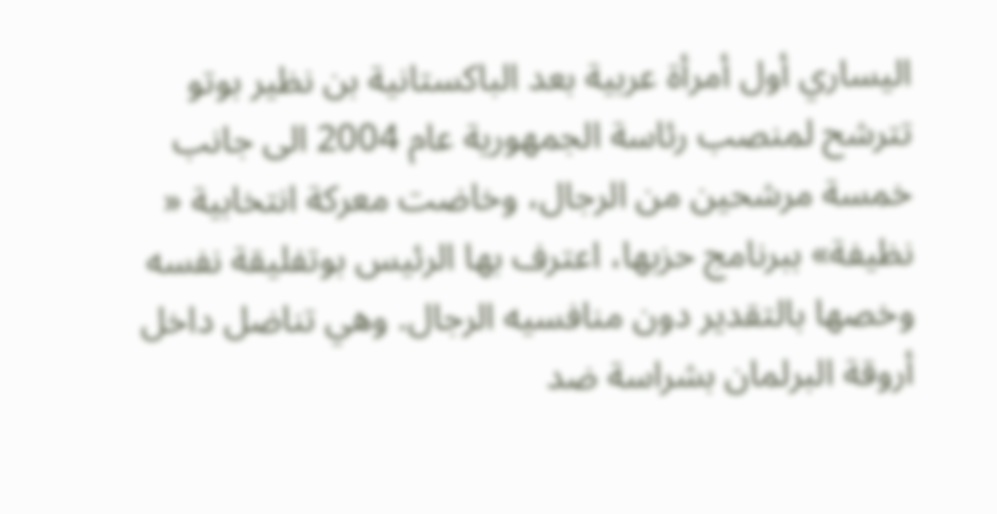اليساري أول أمرأة عربية بعد الباكستانية بن نظير بوتو تترشح لمنصب رئاسة الجمهورية عام 2004 الى جانب خمسة مرشحين من الرجال، وخاضت معركة انتخابية « نظيفة» ببرنامج حزبها، اعترف بها الرئيس بوتفليقة نفسه وخصها بالتقدير دون منافسيه الرجال. وهي تناضل داخل أروقة البرلمان بشراسة ضد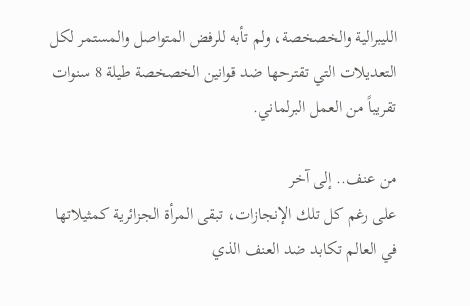الليبرالية والخصخصة، ولم تأبه للرفض المتواصل والمستمر لكل التعديلات التي تقترحها ضد قوانين الخصخصة طيلة 8 سنوات تقريباً من العمل البرلماني.

من عنف.. إلى آخر
على رغم كل تلك الإنجازات، تبقى المرأة الجزائرية كمثيلاتها في العالم تكابد ضد العنف الذي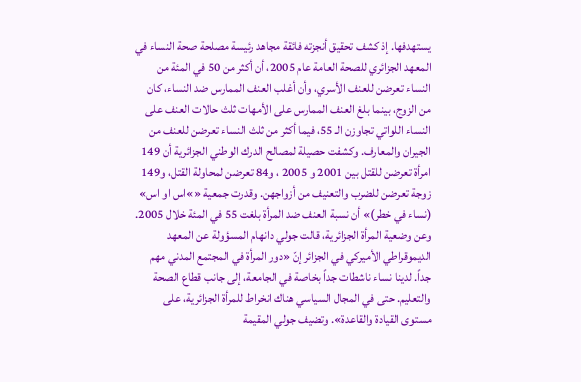يستهدفها. إذ كشف تحقيق أنجزته فائقة مجاهد رئيسة مصلحة صحة النساء في المعهد الجزائري للصحة العامة عام 2005، أن أكثر من 50 في المئة من النساء تعرضن للعنف الأسري، وأن أغلب العنف الممارس ضد النساء، كان من الزوج، بينما بلغ العنف الممارس على الأمهات ثلث حالات العنف على النساء اللواتي تجاوزن الـ 55، فيما أكثر من ثلث النساء تعرضن للعنف من الجيران والمعارف. وكشفت حصيلة لمصالح الدرك الوطني الجزائرية أن 149 امرأة تعرضن للقتل بين 2001 و 2005 ، و84 تعرضن لمحاولة القتل، و149 زوجة تعرضن للضرب والتعنيف من أزواجهن. وقدرت جمعية «»اس او اس» (نساء في خطر)» أن نسبة العنف ضد المرأة بلغت 55 في المئة خلال 2005.
وعن وضعية المرأة الجزائرية، قالت جولي دانهام المسؤولة عن المعهد الديموقراطي الأميركي في الجزائر إنّ «دور المرأة في المجتمع المدني مهم جداً. لدينا نساء ناشطات جداً بخاصة في الجامعة، إلى جانب قطاع الصحة والتعليم. حتى في المجال السياسي هناك انخراط للمرأة الجزائرية، على مستوى القيادة والقاعدة». وتضيف جولي المقيمة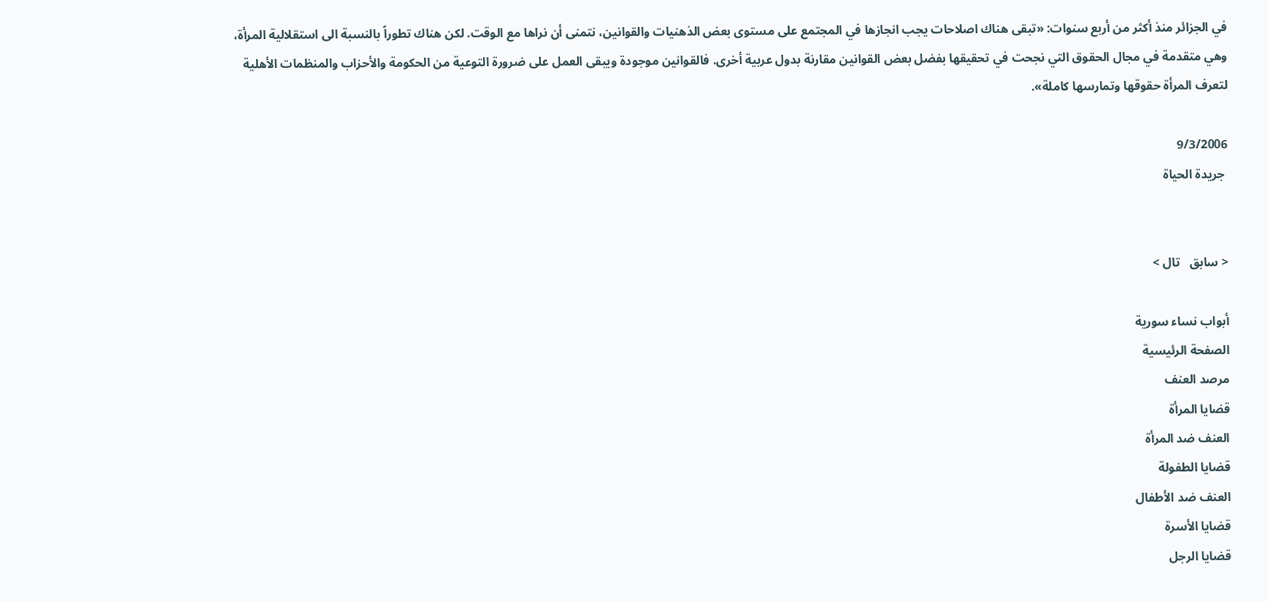في الجزائر منذ أكثر من أربع سنوات: «تبقى هناك اصلاحات يجب انجازها في المجتمع على مستوى بعض الذهنيات والقوانين، نتمنى أن نراها مع الوقت. لكن هناك تطوراً بالنسبة الى استقلالية المرأة، وهي متقدمة في مجال الحقوق التي نجحت في تحقيقها بفضل بعض القوانين مقارنة بدول عربية أخرى. فالقوانين موجودة ويبقى العمل على ضرورة التوعية من الحكومة والأحزاب والمنظمات الأهلية لتعرف المرأة حقوقها وتمارسها كاملة».

9/3/2006
 جريدة الحياة


< سابق   تال >

أبواب نساء سورية
الصفحة الرئيسية
مرصد العنف
قضايا المرأة
العنف ضد المرأة
قضايا الطفولة
العنف ضد الأطفال
قضايا الأسرة
قضايا الرجل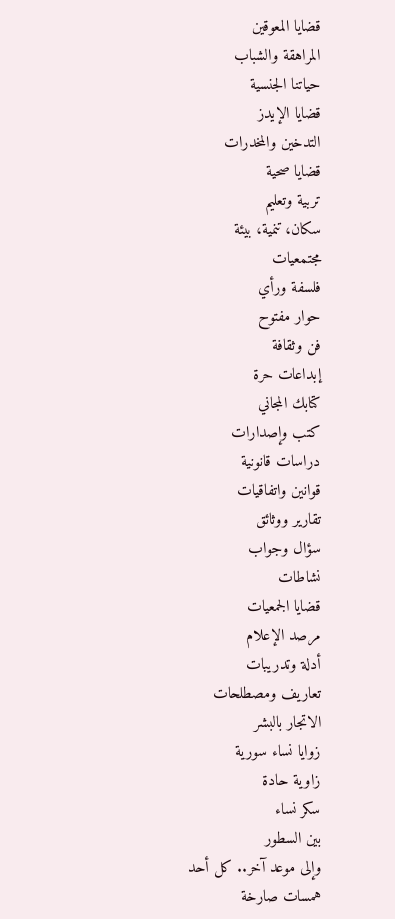قضايا المعوقين
المراهقة والشباب
حياتنا الجنسية
قضايا الإيدز
التدخين والمخدرات
قضايا صحية
تربية وتعليم
سكان، تنمية، بيئة
مجتمعيات
فلسفة ورأي
حوار مفتوح
فن وثقافة
إبداعات حرة
كتابك المجاني
كتب وإصدارات
دراسات قانونية
قوانين واتفاقيات
تقارير ووثائق
سؤال وجواب
نشاطات
قضايا الجمعيات
مرصد الإعلام
أدلة وتدريبات
تعاريف ومصطلحات
الاتجار بالبشر
زوايا نساء سورية
زاوية حادة
سكر نساء
بين السطور
وإلى موعد آخر.. كل أحد
همسات صارخة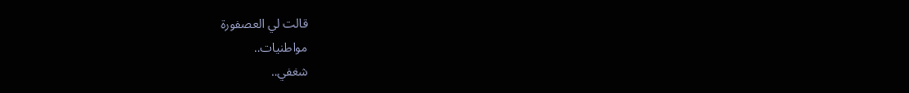قالت لي العصفورة
مواطنيات..
شغفي..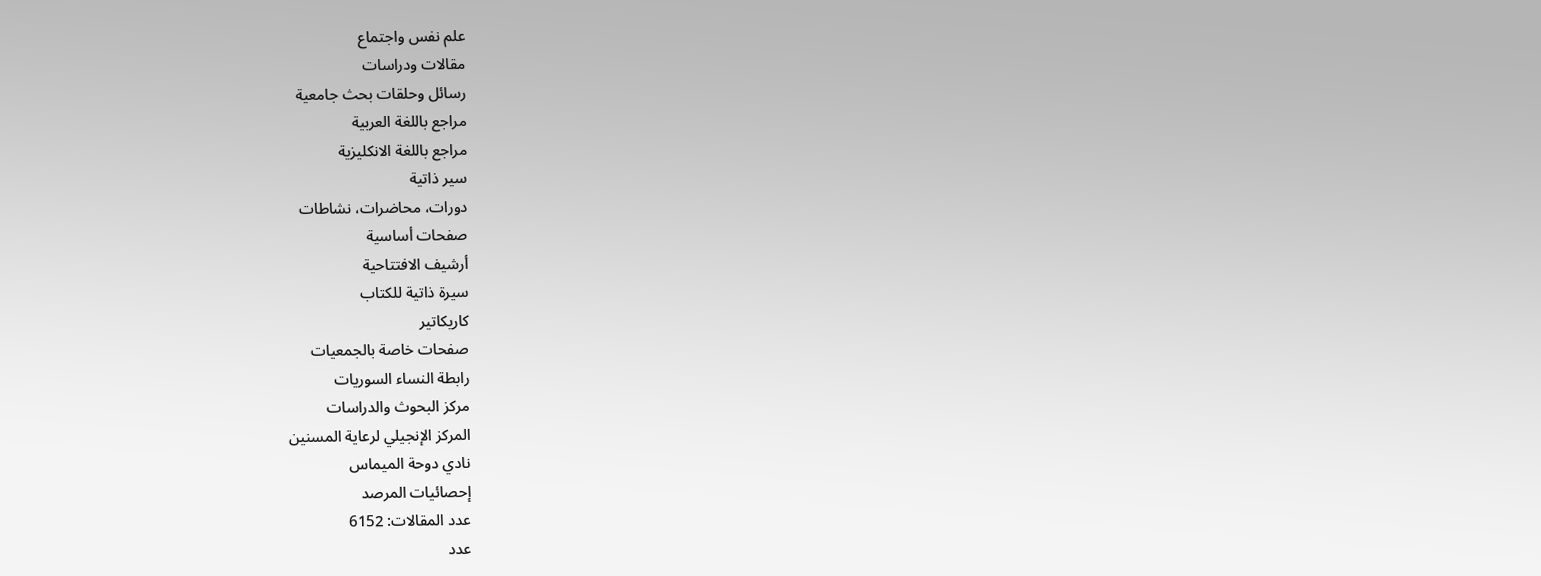علم نفس واجتماع
مقالات ودراسات
رسائل وحلقات بحث جامعية
مراجع باللغة العربية
مراجع باللغة الانكليزية
سير ذاتية
دورات، محاضرات، نشاطات
صفحات أساسية
أرشيف الافتتاحية
سيرة ذاتية للكتاب
كاريكاتير
صفحات خاصة بالجمعيات
رابطة النساء السوريات
مركز البحوث والدراسات
المركز الإنجيلي لرعاية المسنين
نادي دوحة الميماس
إحصائيات المرصد
عدد المقالات: 6152
عدد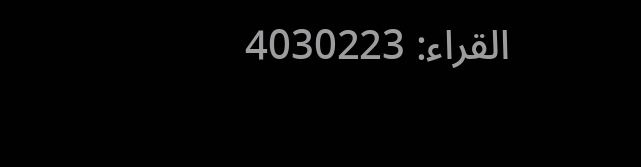القراء: 4030223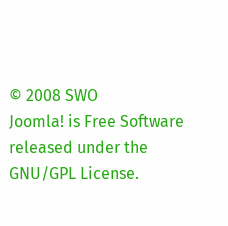© 2008 SWO
Joomla! is Free Software released under the GNU/GPL License.